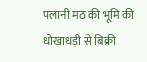पलानी मठ की भूमि की धोखाधड़ी से बिक्री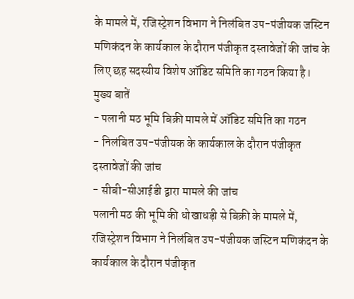के मामले में, रजिस्ट्रेशन विभाग ने निलंबित उप-पंजीयक जस्टिन मणिकंदन के कार्यकाल के दौरान पंजीकृत दस्तावेजों की जांच के लिए छह सदस्यीय विशेष ऑडिट समिति का गठन किया है।
मुख्य बातें
- पलानी मठ भूमि बिक्री मामले में ऑडिट समिति का गठन
- निलंबित उप-पंजीयक के कार्यकाल के दौरान पंजीकृत दस्तावेजों की जांच
- सीबी-सीआईडी द्वारा मामले की जांच
पलानी मठ की भूमि की धोखाधड़ी से बिक्री के मामले में, रजिस्ट्रेशन विभाग ने निलंबित उप-पंजीयक जस्टिन मणिकंदन के कार्यकाल के दौरान पंजीकृत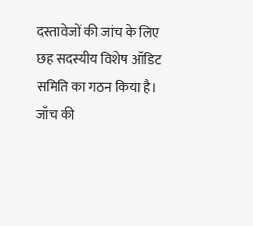दस्तावेजों की जांच के लिए छह सदस्यीय विशेष ऑडिट समिति का गठन किया है।
जाँच की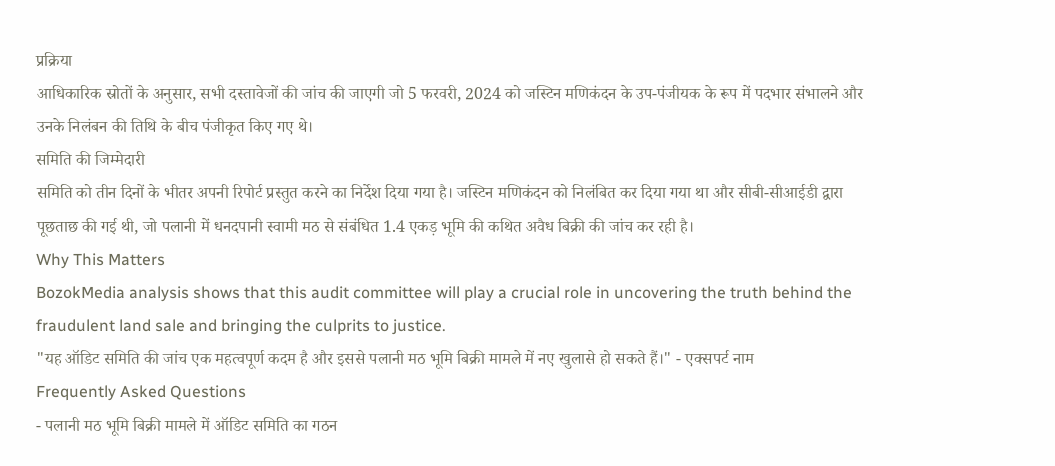प्रक्रिया
आधिकारिक स्रोतों के अनुसार, सभी दस्तावेजों की जांच की जाएगी जो 5 फरवरी, 2024 को जस्टिन मणिकंदन के उप-पंजीयक के रूप में पदभार संभालने और उनके निलंबन की तिथि के बीच पंजीकृत किए गए थे।
समिति की जिम्मेदारी
समिति को तीन दिनों के भीतर अपनी रिपोर्ट प्रस्तुत करने का निर्देश दिया गया है। जस्टिन मणिकंदन को निलंबित कर दिया गया था और सीबी-सीआईडी द्वारा पूछताछ की गई थी, जो पलानी में धनदपानी स्वामी मठ से संबंधित 1.4 एकड़ भूमि की कथित अवैध बिक्री की जांच कर रही है।
Why This Matters
BozokMedia analysis shows that this audit committee will play a crucial role in uncovering the truth behind the fraudulent land sale and bringing the culprits to justice.
"यह ऑडिट समिति की जांच एक महत्वपूर्ण कदम है और इससे पलानी मठ भूमि बिक्री मामले में नए खुलासे हो सकते हैं।" - एक्सपर्ट नाम
Frequently Asked Questions
- पलानी मठ भूमि बिक्री मामले में ऑडिट समिति का गठन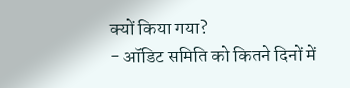क्यों किया गया?
- ऑडिट समिति को कितने दिनों में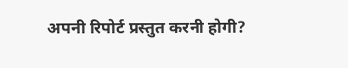अपनी रिपोर्ट प्रस्तुत करनी होगी?